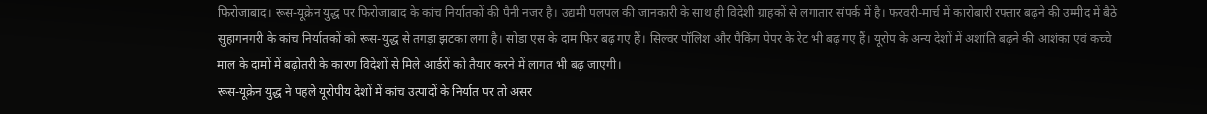फिरोजाबाद। रूस-यूक्रेन युद्ध पर फिरोजाबाद के कांच निर्यातकों की पैनी नजर है। उद्यमी पलपल की जानकारी के साथ ही विदेशी ग्राहकों से लगातार संपर्क में है। फरवरी-मार्च में कारोबारी रफ्तार बढ़ने की उम्मीद में बैठे सुहागनगरी के कांच निर्यातकों को रूस-युद्ध से तगड़ा झटका लगा है। सोडा एस के दाम फिर बढ़ गए हैं। सिल्वर पॉलिश और पैकिंग पेपर के रेट भी बढ़ गए हैं। यूरोप के अन्य देशों में अशांति बढ़ने की आशंका एवं कच्चे माल के दामों में बढ़ोतरी के कारण विदेशों से मिले आर्डरों को तैयार करने में लागत भी बढ़ जाएगी।
रूस-यूक्रेन युद्ध ने पहले यूरोपीय देशों में कांच उत्पादों के निर्यात पर तो असर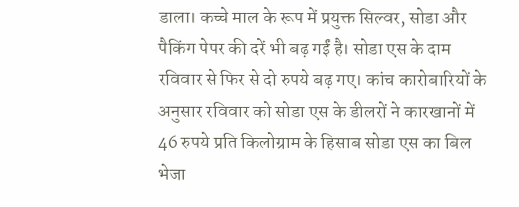डाला। कच्चे माल के रूप में प्रयुक्त सिल्वर, सोडा और पैकिंग पेपर की दरें भी बढ़ गईं है। सोडा एस के दाम रविवार से फिर से दो रुपये बढ़ गए। कांच कारोबारियों के अनुसार रविवार को सोडा एस के डीलरों ने कारखानों में 46 रुपये प्रति किलोग्राम के हिसाब सोडा एस का बिल भेजा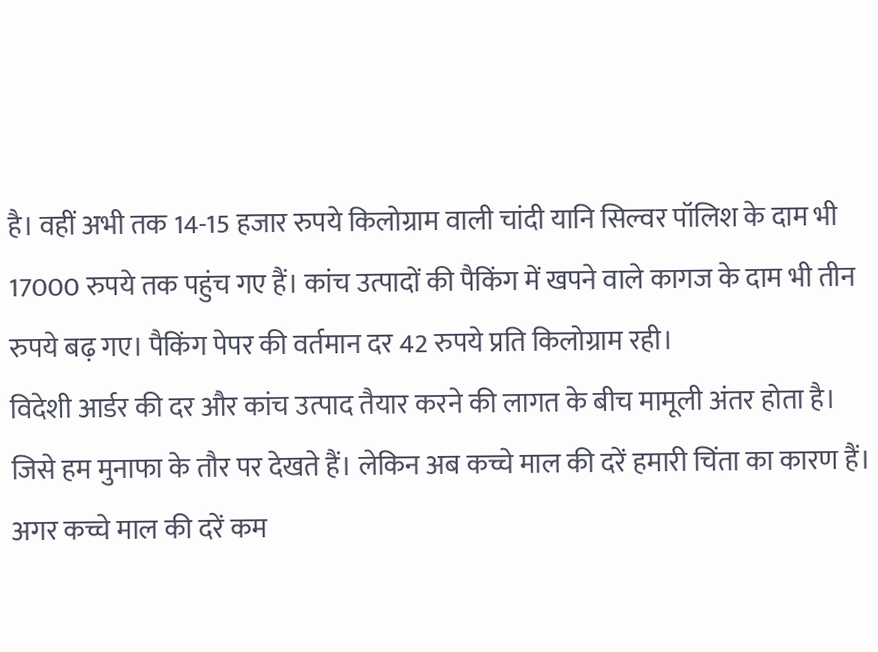है। वहीं अभी तक 14-15 हजार रुपये किलोग्राम वाली चांदी यानि सिल्वर पॉलिश के दाम भी 17000 रुपये तक पहुंच गए हैं। कांच उत्पादों की पैकिंग में खपने वाले कागज के दाम भी तीन रुपये बढ़ गए। पैकिंग पेपर की वर्तमान दर 42 रुपये प्रति किलोग्राम रही।
विदेशी आर्डर की दर और कांच उत्पाद तैयार करने की लागत के बीच मामूली अंतर होता है। जिसे हम मुनाफा के तौर पर देखते हैं। लेकिन अब कच्चे माल की दरें हमारी चिंता का कारण हैं। अगर कच्चे माल की दरें कम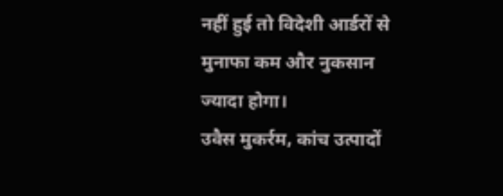नहीं हुई तो विदेशी आर्डरों से मुनाफा कम और नुकसान ज्यादा होगा।
उवैस मुकर्रम, कांच उत्पादों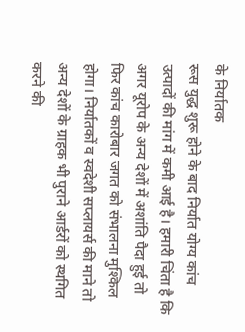के निर्यातक
रूस युद्ध शुरू होने के बाद निर्यात योग्य कांच उत्पादों की मांग में कमी आई है। हमारी चिंता है कि अगर यूरोप के अन्य देशों में अशांति पैदा हुई तो फिर कांच कारोबार जगत को संभालना मुश्किल होगा। निर्यातकों व स्वदेशी सप्लायर्स की माने तो अन्य देशों के ग्राहक भी पुराने आर्डरों को स्थगित करने की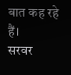बात कह रहे हैं।
सरवर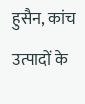हुसैन, कांच उत्पादों के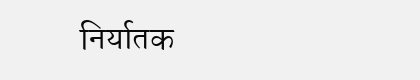निर्यातक